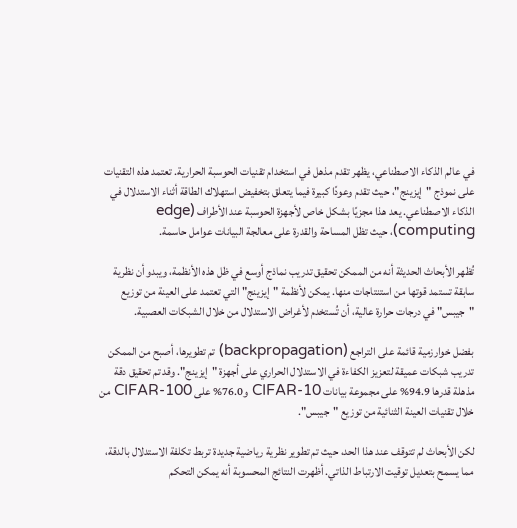في عالم الذكاء الاصطناعي، يظهر تقدم مذهل في استخدام تقنيات الحوسبة الحرارية. تعتمد هذه التقنيات على نموذج "إيزينج"، حيث تقدم وعودًا كبيرة فيما يتعلق بتخفيض استهلاك الطاقة أثناء الاستدلال في الذكاء الاصطناعي. يعد هذا مجزيًا بشكل خاص لأجهزة الحوسبة عند الأطراف (edge computing)، حيث تظل المساحة والقدرة على معالجة البيانات عوامل حاسمة.

تُظهر الأبحاث الحديثة أنه من الممكن تحقيق تدريب نماذج أوسع في ظل هذه الأنظمة، ويبدو أن نظرية سابقة تستمد قوتها من استنتاجات منها. يمكن لأنظمة "إيزينج" التي تعتمد على العينة من توزيع "جيبس" في درجات حرارة عالية، أن تُستخدم لأغراض الاستدلال من خلال الشبكات العصبية.

بفضل خوارزمية قائمة على التراجع (backpropagation) تم تطويرها، أصبح من الممكن تدريب شبكات عميقة لتعزيز الكفاءة في الاستدلال الحراري على أجهزة "إيزينج". وقد تم تحقيق دقة مذهلة قدرها 94.9% على مجموعة بيانات CIFAR-10 و76.0% على CIFAR-100 من خلال تقنيات العينة الثنائية من توزيع "جيبس".

لكن الأبحاث لم تتوقف عند هذا الحد، حيث تم تطوير نظرية رياضية جديدة تربط تكلفة الاستدلال بالدقة، مما يسمح بتعديل توقيت الارتباط الذاتي. أظهرت النتائج المحسوبة أنه يمكن التحكم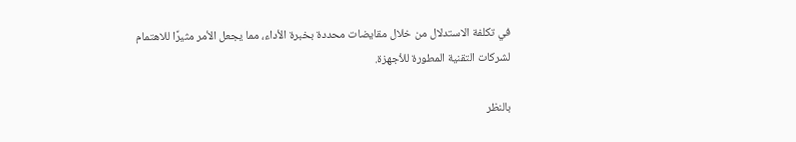في تكلفة الاستدلال من خلال مقايضات محددة بخبرة الأداء، مما يجعل الأمر مثيرًا للاهتمام لشركات التقنية المطورة للأجهزة.

بالنظر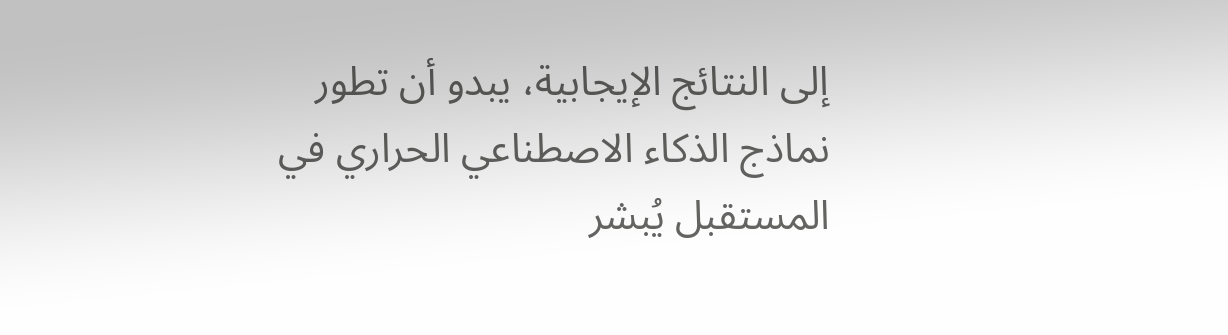إلى النتائج الإيجابية، يبدو أن تطور نماذج الذكاء الاصطناعي الحراري في المستقبل يُبشر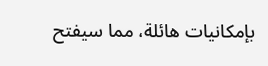بإمكانيات هائلة، مما سيفتح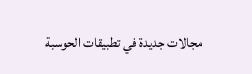مجالات جديدة في تطبيقات الحوسبة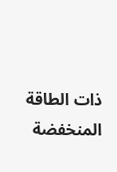ذات الطاقة المنخفضة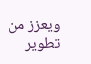ويعزز من تطوير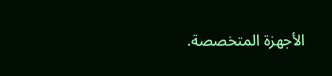الأجهزة المتخصصة.